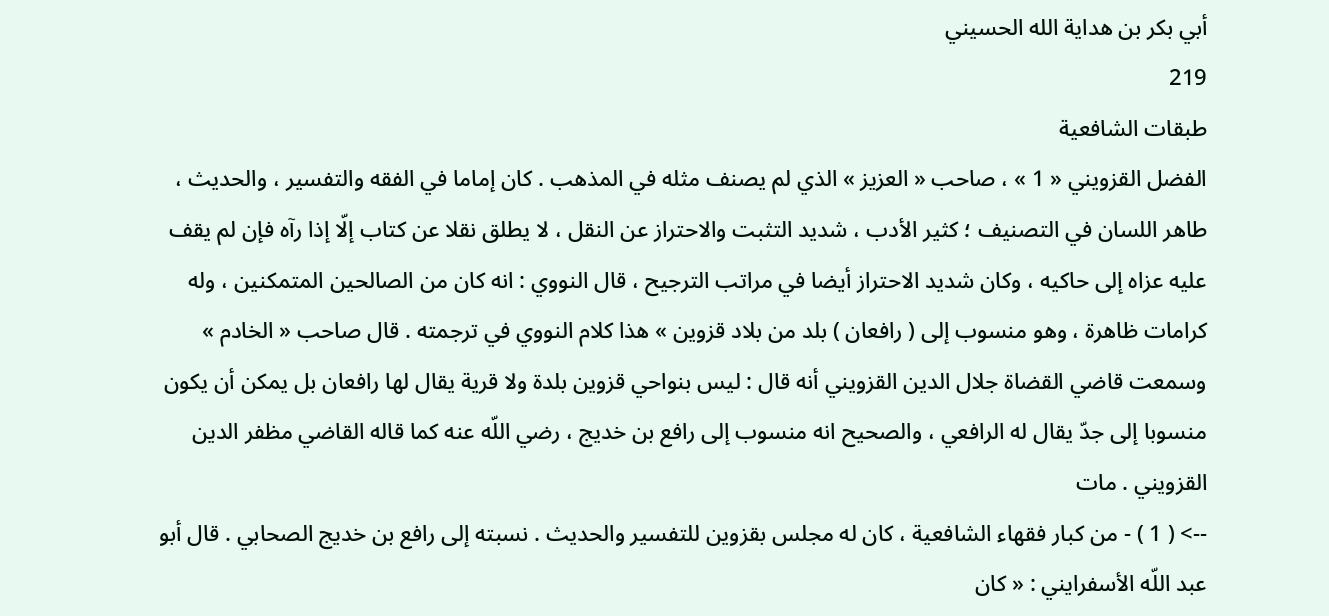أبي بكر بن هداية الله الحسيني
219
طبقات الشافعية
الفضل القزويني « 1 » ، صاحب « العزيز » الذي لم يصنف مثله في المذهب . كان إماما في الفقه والتفسير ، والحديث ، طاهر اللسان في التصنيف ؛ كثير الأدب ، شديد التثبت والاحتراز عن النقل ، لا يطلق نقلا عن كتاب إلّا إذا رآه فإن لم يقف عليه عزاه إلى حاكيه ، وكان شديد الاحتراز أيضا في مراتب الترجيح ، قال النووي : انه كان من الصالحين المتمكنين ، وله كرامات ظاهرة ، وهو منسوب إلى ( رافعان ) بلد من بلاد قزوين » هذا كلام النووي في ترجمته . قال صاحب « الخادم » وسمعت قاضي القضاة جلال الدين القزويني أنه قال : ليس بنواحي قزوين بلدة ولا قرية يقال لها رافعان بل يمكن أن يكون منسوبا إلى جدّ يقال له الرافعي ، والصحيح انه منسوب إلى رافع بن خديج ، رضي اللّه عنه كما قاله القاضي مظفر الدين القزويني . مات
--> ( 1 ) - من كبار فقهاء الشافعية ، كان له مجلس بقزوين للتفسير والحديث . نسبته إلى رافع بن خديج الصحابي . قال أبو عبد اللّه الأسفرايني : « كان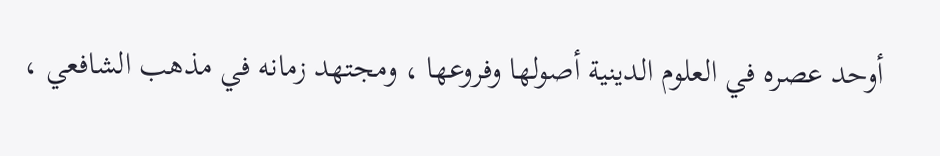أوحد عصره في العلوم الدينية أصولها وفروعها ، ومجتهد زمانه في مذهب الشافعي ،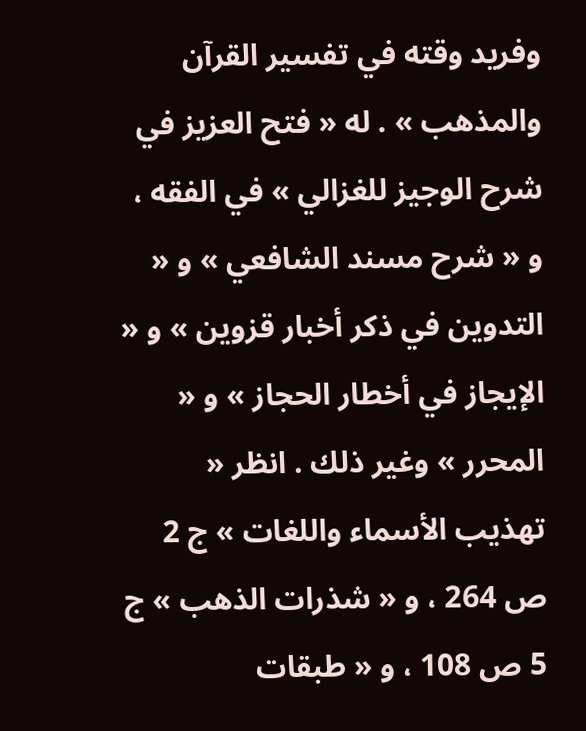وفريد وقته في تفسير القرآن والمذهب » . له « فتح العزيز في شرح الوجيز للغزالي » في الفقه ، و « شرح مسند الشافعي » و « التدوين في ذكر أخبار قزوين » و « الإيجاز في أخطار الحجاز » و « المحرر » وغير ذلك . انظر « تهذيب الأسماء واللغات » ج 2 ص 264 ، و « شذرات الذهب » ج 5 ص 108 ، و « طبقات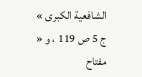الشافعية الكبرى » ج 5 ص 119 ، و « مفتاح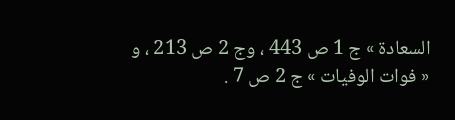السعادة » ج 1 ص 443 ، وج 2 ص 213 ، و « فوات الوفيات » ج 2 ص 7 .